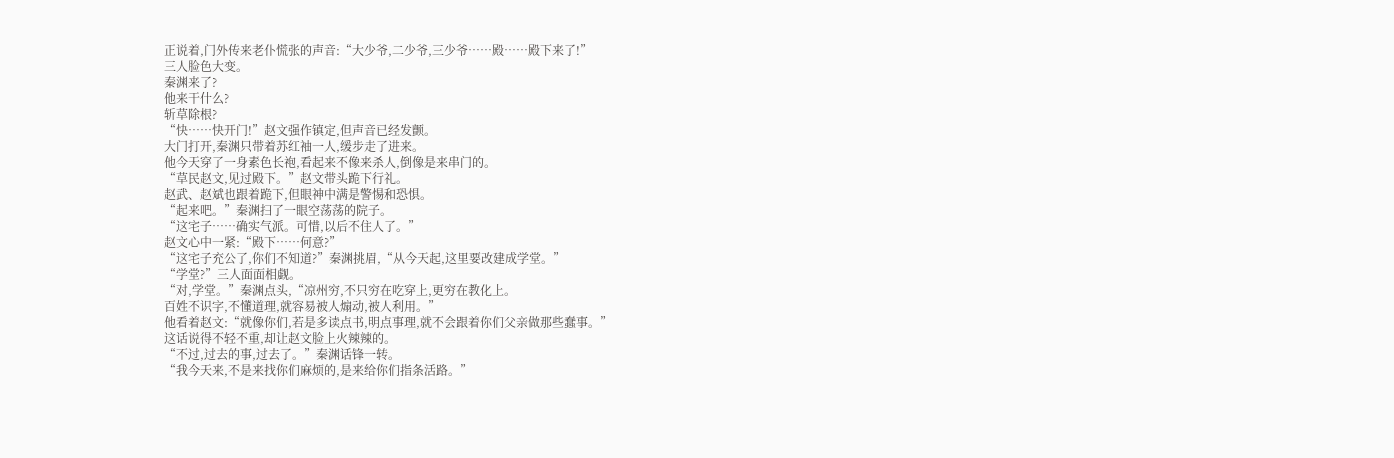正说着,门外传来老仆慌张的声音:“大少爷,二少爷,三少爷……殿……殿下来了!”
三人脸色大变。
秦渊来了?
他来干什么?
斩草除根?
“快……快开门!”赵文强作镇定,但声音已经发颤。
大门打开,秦渊只带着苏红袖一人,缓步走了进来。
他今天穿了一身素色长袍,看起来不像来杀人,倒像是来串门的。
“草民赵文,见过殿下。”赵文带头跪下行礼。
赵武、赵斌也跟着跪下,但眼神中满是警惕和恐惧。
“起来吧。”秦渊扫了一眼空荡荡的院子。
“这宅子……确实气派。可惜,以后不住人了。”
赵文心中一紧:“殿下……何意?”
“这宅子充公了,你们不知道?”秦渊挑眉,“从今天起,这里要改建成学堂。”
“学堂?”三人面面相觑。
“对,学堂。”秦渊点头,“凉州穷,不只穷在吃穿上,更穷在教化上。
百姓不识字,不懂道理,就容易被人煽动,被人利用。”
他看着赵文:“就像你们,若是多读点书,明点事理,就不会跟着你们父亲做那些蠢事。”
这话说得不轻不重,却让赵文脸上火辣辣的。
“不过,过去的事,过去了。”秦渊话锋一转。
“我今天来,不是来找你们麻烦的,是来给你们指条活路。”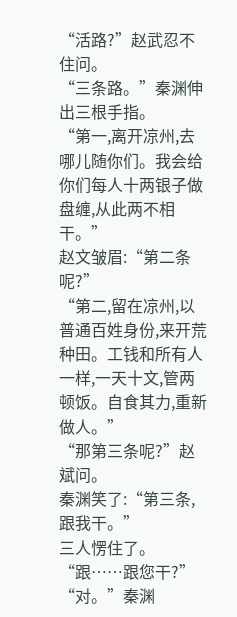“活路?”赵武忍不住问。
“三条路。”秦渊伸出三根手指。
“第一,离开凉州,去哪儿随你们。我会给你们每人十两银子做盘缠,从此两不相干。”
赵文皱眉:“第二条呢?”
“第二,留在凉州,以普通百姓身份,来开荒种田。工钱和所有人一样,一天十文,管两顿饭。自食其力,重新做人。”
“那第三条呢?”赵斌问。
秦渊笑了:“第三条,跟我干。”
三人愣住了。
“跟……跟您干?”
“对。”秦渊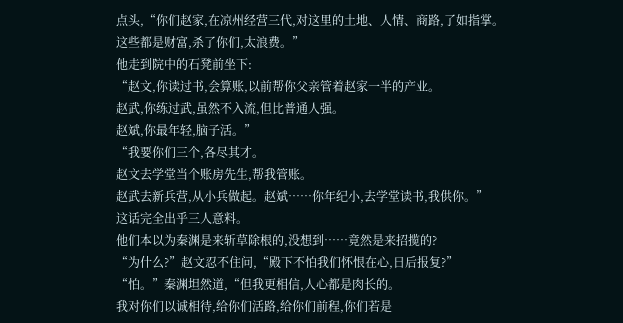点头,“你们赵家,在凉州经营三代,对这里的土地、人情、商路,了如指掌。
这些都是财富,杀了你们,太浪费。”
他走到院中的石凳前坐下:
“赵文,你读过书,会算账,以前帮你父亲管着赵家一半的产业。
赵武,你练过武,虽然不入流,但比普通人强。
赵斌,你最年轻,脑子活。”
“我要你们三个,各尽其才。
赵文去学堂当个账房先生,帮我管账。
赵武去新兵营,从小兵做起。赵斌……你年纪小,去学堂读书,我供你。”
这话完全出乎三人意料。
他们本以为秦渊是来斩草除根的,没想到……竟然是来招揽的?
“为什么?”赵文忍不住问,“殿下不怕我们怀恨在心,日后报复?”
“怕。”秦渊坦然道,“但我更相信,人心都是肉长的。
我对你们以诚相待,给你们活路,给你们前程,你们若是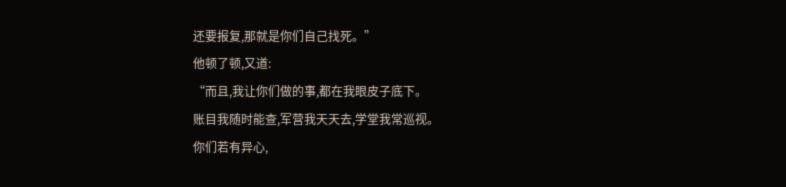还要报复,那就是你们自己找死。”
他顿了顿,又道:
“而且,我让你们做的事,都在我眼皮子底下。
账目我随时能查,军营我天天去,学堂我常巡视。
你们若有异心,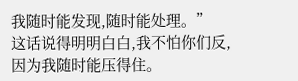我随时能发现,随时能处理。”
这话说得明明白白,我不怕你们反,因为我随时能压得住。